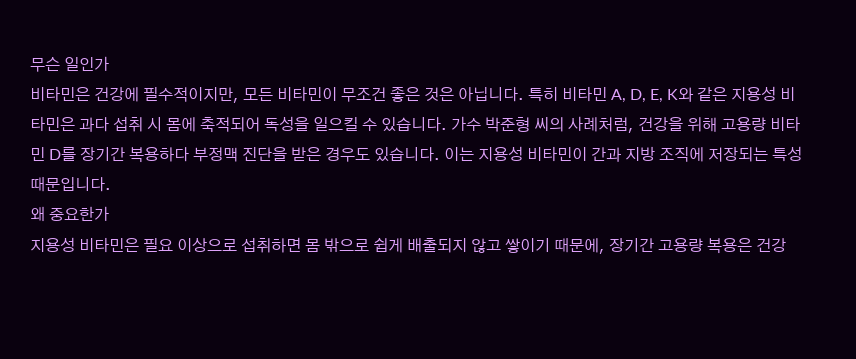무슨 일인가
비타민은 건강에 필수적이지만, 모든 비타민이 무조건 좋은 것은 아닙니다. 특히 비타민 A, D, E, K와 같은 지용성 비타민은 과다 섭취 시 몸에 축적되어 독성을 일으킬 수 있습니다. 가수 박준형 씨의 사례처럼, 건강을 위해 고용량 비타민 D를 장기간 복용하다 부정맥 진단을 받은 경우도 있습니다. 이는 지용성 비타민이 간과 지방 조직에 저장되는 특성 때문입니다.
왜 중요한가
지용성 비타민은 필요 이상으로 섭취하면 몸 밖으로 쉽게 배출되지 않고 쌓이기 때문에, 장기간 고용량 복용은 건강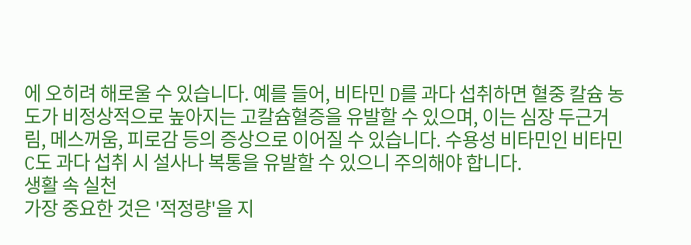에 오히려 해로울 수 있습니다. 예를 들어, 비타민 D를 과다 섭취하면 혈중 칼슘 농도가 비정상적으로 높아지는 고칼슘혈증을 유발할 수 있으며, 이는 심장 두근거림, 메스꺼움, 피로감 등의 증상으로 이어질 수 있습니다. 수용성 비타민인 비타민 C도 과다 섭취 시 설사나 복통을 유발할 수 있으니 주의해야 합니다.
생활 속 실천
가장 중요한 것은 '적정량'을 지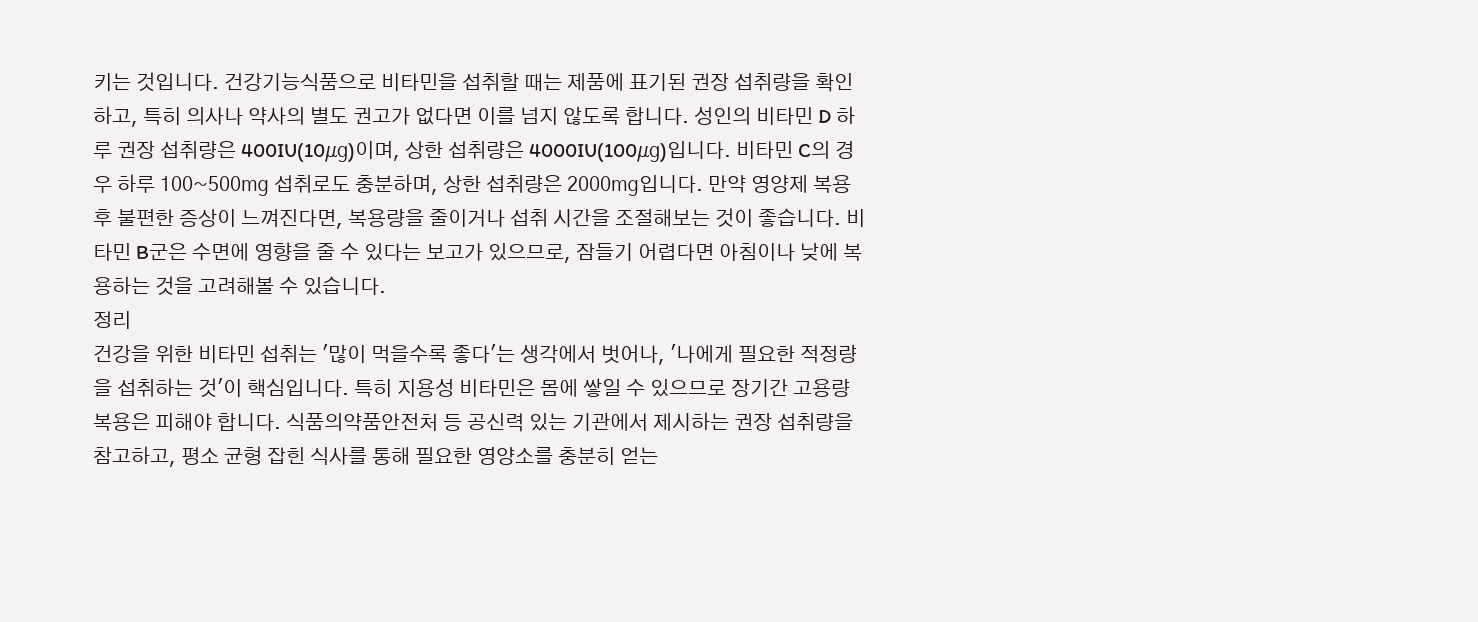키는 것입니다. 건강기능식품으로 비타민을 섭취할 때는 제품에 표기된 권장 섭취량을 확인하고, 특히 의사나 약사의 별도 권고가 없다면 이를 넘지 않도록 합니다. 성인의 비타민 D 하루 권장 섭취량은 400IU(10㎍)이며, 상한 섭취량은 4000IU(100㎍)입니다. 비타민 C의 경우 하루 100~500㎎ 섭취로도 충분하며, 상한 섭취량은 2000㎎입니다. 만약 영양제 복용 후 불편한 증상이 느껴진다면, 복용량을 줄이거나 섭취 시간을 조절해보는 것이 좋습니다. 비타민 B군은 수면에 영향을 줄 수 있다는 보고가 있으므로, 잠들기 어렵다면 아침이나 낮에 복용하는 것을 고려해볼 수 있습니다.
정리
건강을 위한 비타민 섭취는 '많이 먹을수록 좋다'는 생각에서 벗어나, '나에게 필요한 적정량을 섭취하는 것'이 핵심입니다. 특히 지용성 비타민은 몸에 쌓일 수 있으므로 장기간 고용량 복용은 피해야 합니다. 식품의약품안전처 등 공신력 있는 기관에서 제시하는 권장 섭취량을 참고하고, 평소 균형 잡힌 식사를 통해 필요한 영양소를 충분히 얻는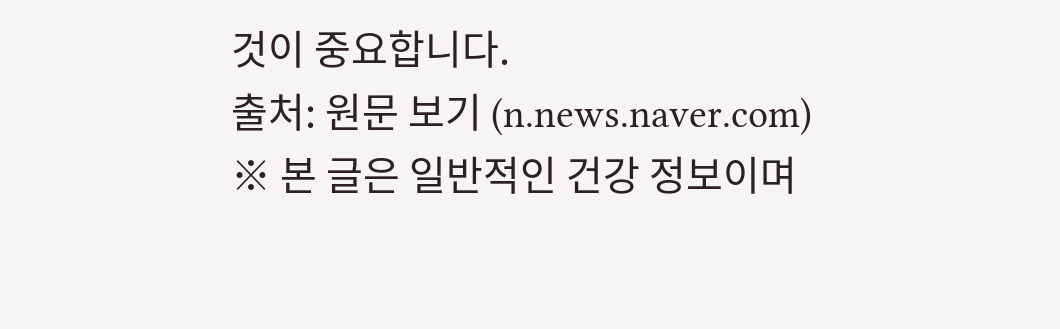것이 중요합니다.
출처: 원문 보기 (n.news.naver.com)
※ 본 글은 일반적인 건강 정보이며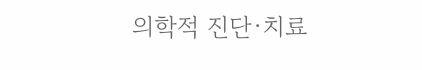의학적 진단·치료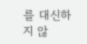를 대신하지 않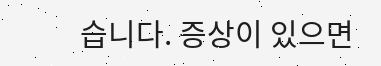습니다. 증상이 있으면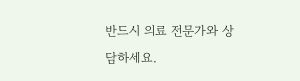반드시 의료 전문가와 상담하세요.